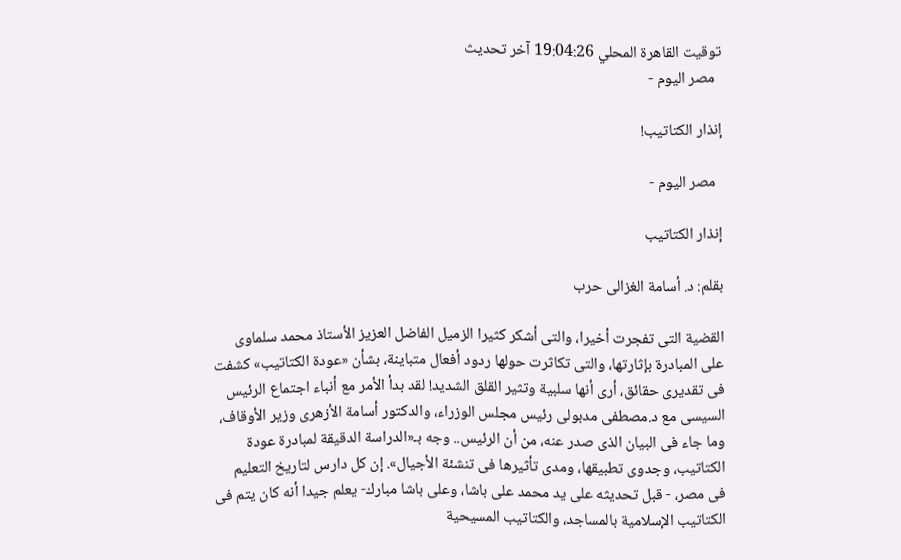توقيت القاهرة المحلي 19:04:26 آخر تحديث
  مصر اليوم -

إنذار الكتاتيب!

  مصر اليوم -

إنذار الكتاتيب

بقلم: د. أسامة الغزالى حرب

القضية التى تفجرت أخيرا، والتى أشكر كثيرا الزميل الفاضل العزيز الأستاذ محمد سلماوى على المبادرة بإثارتها، والتى تكاثرت حولها ردود أفعال متباينة، بشأن «عودة الكتاتيب» كشفت فى تقديرى حقائق، أرى أنها سلبية وتثير القلق الشديد! لقد بدأ الأمر مع أنباء اجتماع الرئيس السيسى مع د.مصطفى مدبولى رئيس مجلس الوزراء، والدكتور أسامة الأزهرى وزير الأوقاف، وما جاء فى البيان الذى صدر عنه، من أن الرئيس.. وجه بـ«الدراسة الدقيقة لمبادرة عودة الكتاتيب، وجدوى تطبيقها، ومدى تأثيرها فى تنشئة الأجيال». إن كل دارس لتاريخ التعليم فى مصر، - قبل تحديثه على يد محمد على باشا، وعلى باشا مبارك- يعلم جيدا أنه كان يتم فى الكتاتيب الإسلامية بالمساجد، والكتاتيب المسيحية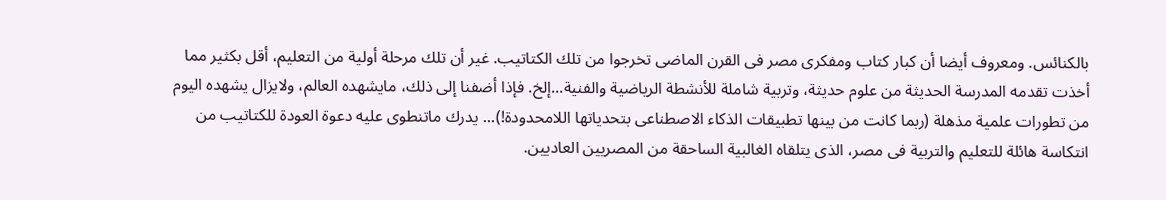بالكنائس. ومعروف أيضا أن كبار كتاب ومفكرى مصر فى القرن الماضى تخرجوا من تلك الكتاتيب. غير أن تلك مرحلة أولية من التعليم، أقل بكثير مما أخذت تقدمه المدرسة الحديثة من علوم حديثة، وتربية شاملة للأنشطة الرياضية والفنية...إلخ. فإذا أضفنا إلى ذلك، مايشهده العالم، ولايزال يشهده اليوم من تطورات علمية مذهلة (ربما كانت من بينها تطبيقات الذكاء الاصطناعى بتحدياتها اللامحدودة!)... يدرك ماتنطوى عليه دعوة العودة للكتاتيب من انتكاسة هائلة للتعليم والتربية فى مصر، الذى يتلقاه الغالبية الساحقة من المصريين العاديين.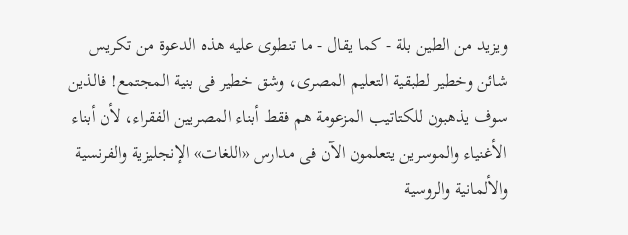ويزيد من الطين بلة - كما يقال - ما تنطوى عليه هذه الدعوة من تكريس شائن وخطير لطبقية التعليم المصرى، وشق خطير فى بنية المجتمع! فالذين سوف يذهبون للكتاتيب المزعومة هم فقط أبناء المصريين الفقراء، لأن أبناء الأغنياء والموسرين يتعلمون الآن فى مدارس «اللغات» الإنجليزية والفرنسية والألمانية والروسية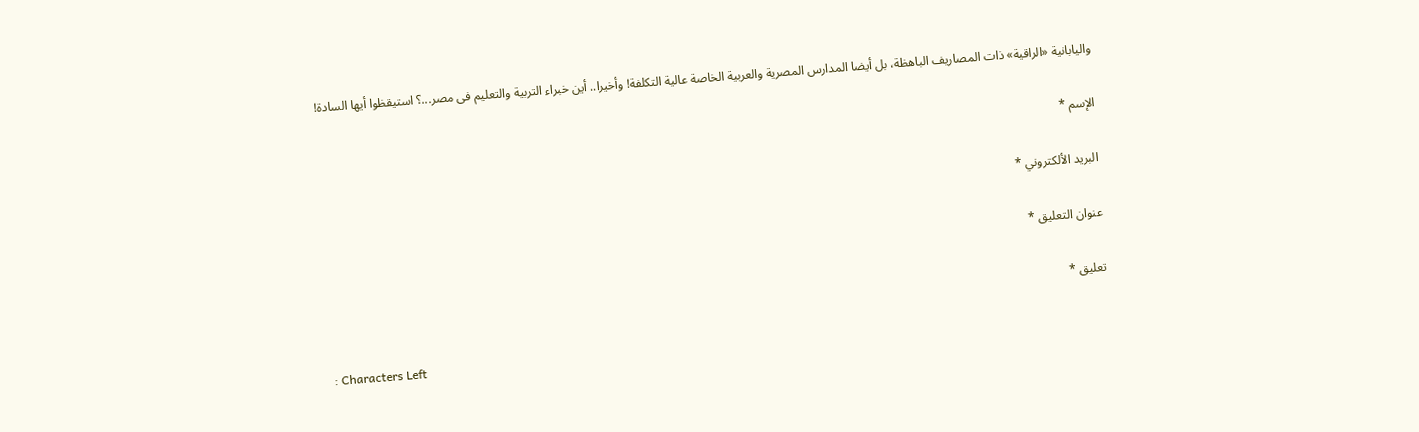واليابانية «الراقية» ذات المصاريف الباهظة، بل أيضا المدارس المصرية والعربية الخاصة عالية التكلفة! وأخيرا.. أين خبراء التربية والتعليم فى مصر...؟ استيقظوا أيها السادة!

الإسم *

البريد الألكتروني *

عنوان التعليق *

تعليق *

: Characters Left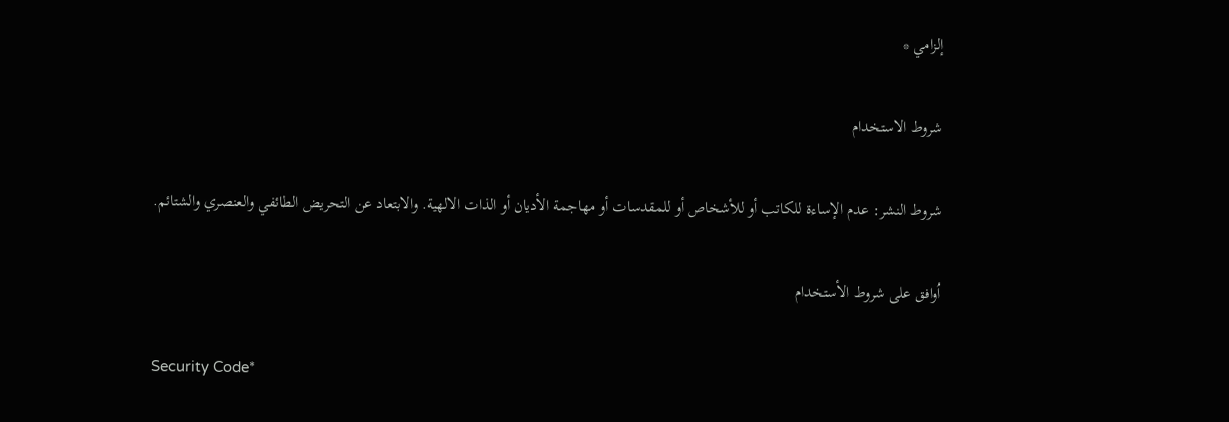إلزامي *

شروط الاستخدام

شروط النشر: عدم الإساءة للكاتب أو للأشخاص أو للمقدسات أو مهاجمة الأديان أو الذات الالهية. والابتعاد عن التحريض الطائفي والعنصري والشتائم.

اُوافق على شروط الأستخدام

Security Code*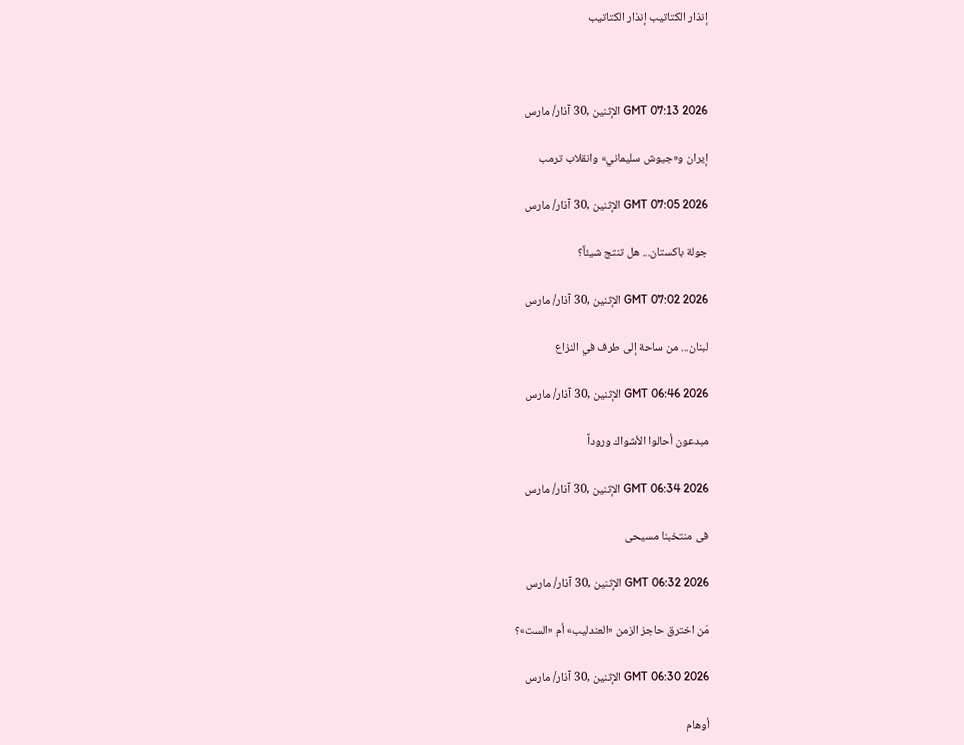إنذار الكتاتيب إنذار الكتاتيب



GMT 07:13 2026 الإثنين ,30 آذار/ مارس

إيران و«جيوش سليماني» وانقلاب ترمب

GMT 07:05 2026 الإثنين ,30 آذار/ مارس

جولة باكستان... هل تنتج شيئاً؟

GMT 07:02 2026 الإثنين ,30 آذار/ مارس

لبنان... من ساحة إلى طرف في النزاع

GMT 06:46 2026 الإثنين ,30 آذار/ مارس

مبدعون أحالوا الأشواك وروداً

GMT 06:34 2026 الإثنين ,30 آذار/ مارس

فى منتخبنا مسيحى

GMT 06:32 2026 الإثنين ,30 آذار/ مارس

مَن اخترق حاجز الزمن «العندليب» أم «الست»؟

GMT 06:30 2026 الإثنين ,30 آذار/ مارس

أوهام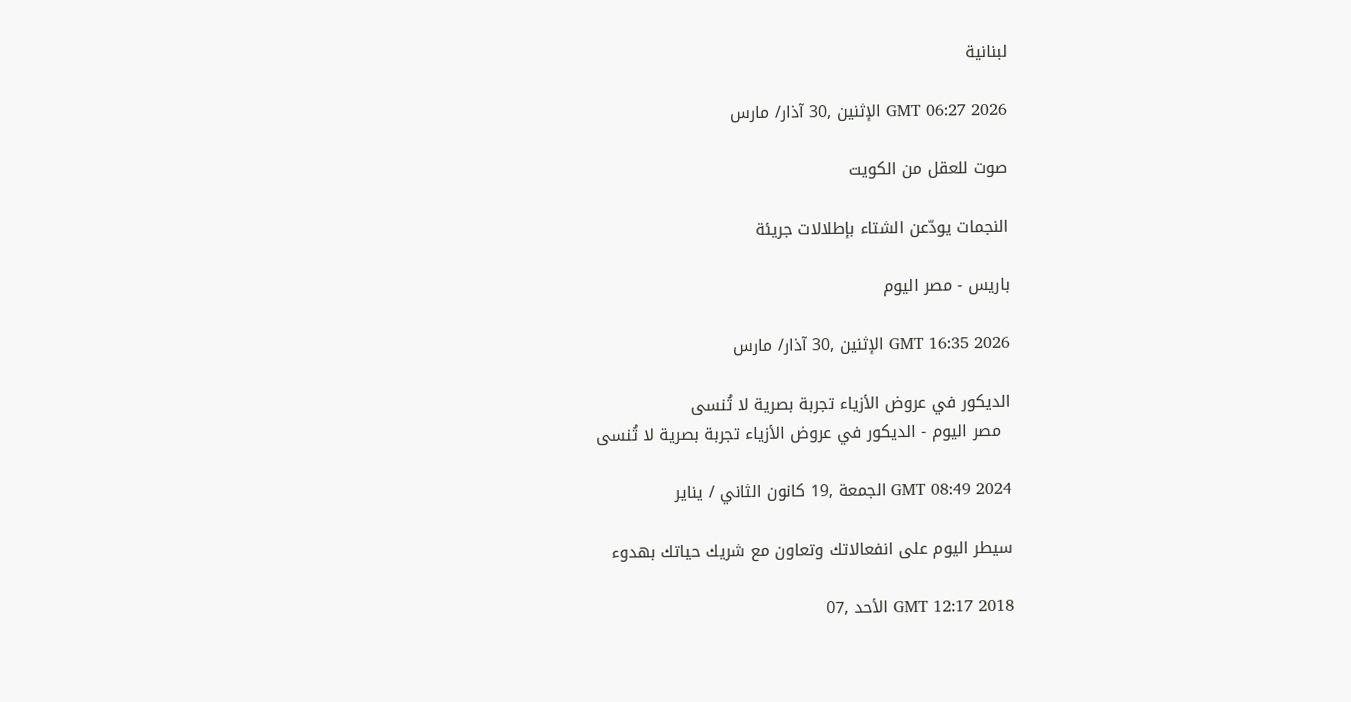لبنانية

GMT 06:27 2026 الإثنين ,30 آذار/ مارس

صوت للعقل من الكويت

النجمات يودّعن الشتاء بإطلالات جريئة

باريس - مصر اليوم

GMT 16:35 2026 الإثنين ,30 آذار/ مارس

الديكور في عروض الأزياء تجربة بصرية لا تُنسى
  مصر اليوم - الديكور في عروض الأزياء تجربة بصرية لا تُنسى

GMT 08:49 2024 الجمعة ,19 كانون الثاني / يناير

سيطر اليوم على انفعالاتك وتعاون مع شريك حياتك بهدوء

GMT 12:17 2018 الأحد ,07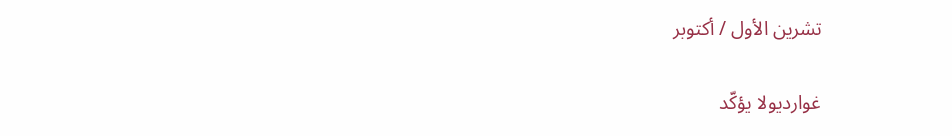تشرين الأول / أكتوبر

غوارديولا يؤكّد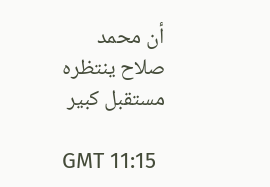أن محمد صلاح ينتظره مستقبل كبير

GMT 11:15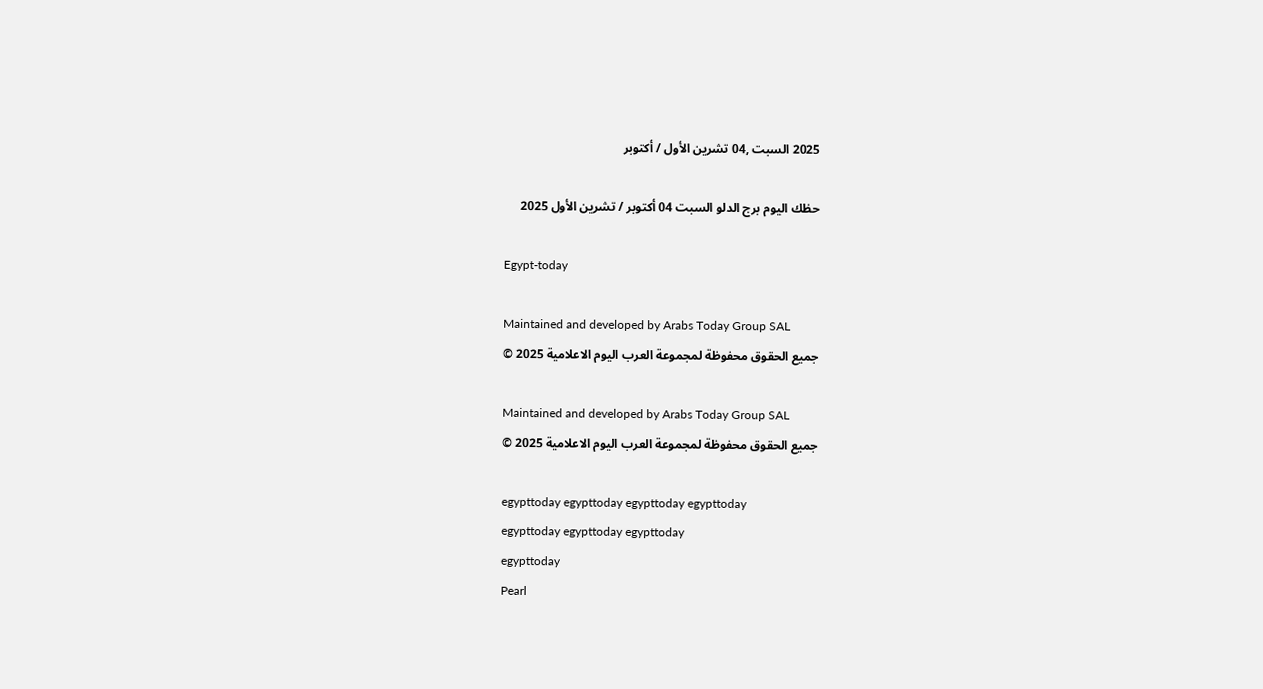2025 السبت ,04 تشرين الأول / أكتوبر

حظك اليوم برج الدلو السبت 04 أكتوبر / تشرين الأول 2025

Egypt-today

Maintained and developed by Arabs Today Group SAL
جميع الحقوق محفوظة لمجموعة العرب اليوم الاعلامية 2025 ©

Maintained and developed by Arabs Today Group SAL
جميع الحقوق محفوظة لمجموعة العرب اليوم الاعلامية 2025 ©

egypttoday egypttoday egypttoday egypttoday
egypttoday egypttoday egypttoday
egypttoday
Pearl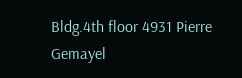Bldg.4th floor 4931 Pierre Gemayel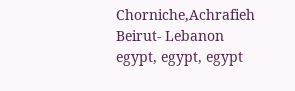Chorniche,Achrafieh Beirut- Lebanon
egypt, egypt, egypt